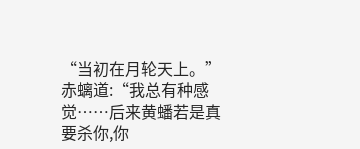“当初在月轮天上。”赤螭道:“我总有种感觉……后来黄蟠若是真要杀你,你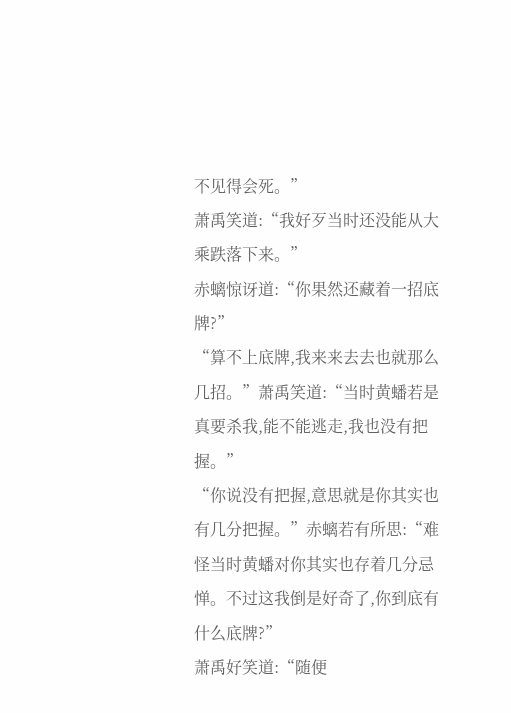不见得会死。”
萧禹笑道:“我好歹当时还没能从大乘跌落下来。”
赤螭惊讶道:“你果然还藏着一招底牌?”
“算不上底牌,我来来去去也就那么几招。”萧禹笑道:“当时黄蟠若是真要杀我,能不能逃走,我也没有把握。”
“你说没有把握,意思就是你其实也有几分把握。”赤螭若有所思:“难怪当时黄蟠对你其实也存着几分忌惮。不过这我倒是好奇了,你到底有什么底牌?”
萧禹好笑道:“随便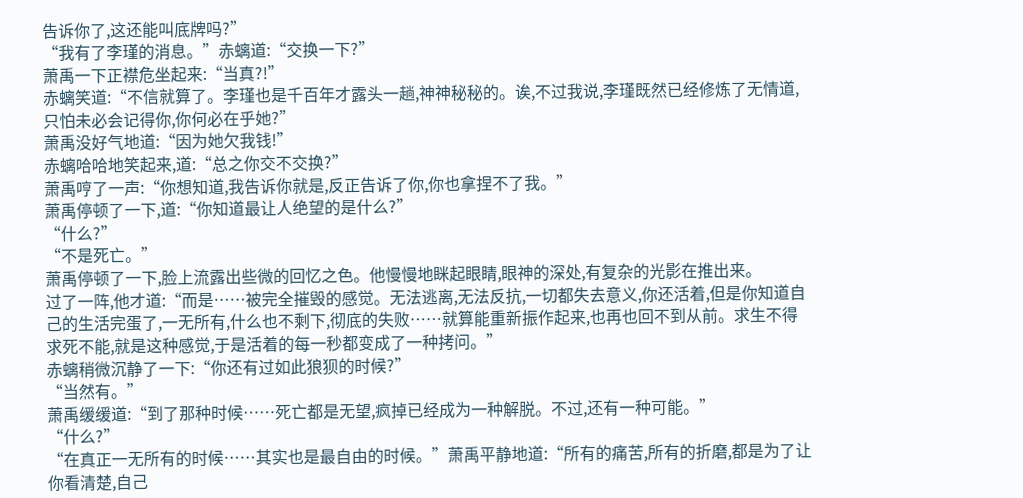告诉你了,这还能叫底牌吗?”
“我有了李瑾的消息。”赤螭道:“交换一下?”
萧禹一下正襟危坐起来:“当真?!”
赤螭笑道:“不信就算了。李瑾也是千百年才露头一趟,神神秘秘的。诶,不过我说,李瑾既然已经修炼了无情道,只怕未必会记得你,你何必在乎她?”
萧禹没好气地道:“因为她欠我钱!”
赤螭哈哈地笑起来,道:“总之你交不交换?”
萧禹哼了一声:“你想知道,我告诉你就是,反正告诉了你,你也拿捏不了我。”
萧禹停顿了一下,道:“你知道最让人绝望的是什么?”
“什么?”
“不是死亡。”
萧禹停顿了一下,脸上流露出些微的回忆之色。他慢慢地眯起眼睛,眼神的深处,有复杂的光影在推出来。
过了一阵,他才道:“而是……被完全摧毁的感觉。无法逃离,无法反抗,一切都失去意义,你还活着,但是你知道自己的生活完蛋了,一无所有,什么也不剩下,彻底的失败……就算能重新振作起来,也再也回不到从前。求生不得求死不能,就是这种感觉,于是活着的每一秒都变成了一种拷问。”
赤螭稍微沉静了一下:“你还有过如此狼狈的时候?”
“当然有。”
萧禹缓缓道:“到了那种时候……死亡都是无望,疯掉已经成为一种解脱。不过,还有一种可能。”
“什么?”
“在真正一无所有的时候……其实也是最自由的时候。”萧禹平静地道:“所有的痛苦,所有的折磨,都是为了让你看清楚,自己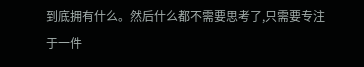到底拥有什么。然后什么都不需要思考了,只需要专注于一件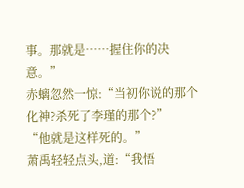事。那就是……握住你的决意。”
赤螭忽然一惊:“当初你说的那个化神?杀死了李瑾的那个?”
“他就是这样死的。”
萧禹轻轻点头,道:“我悟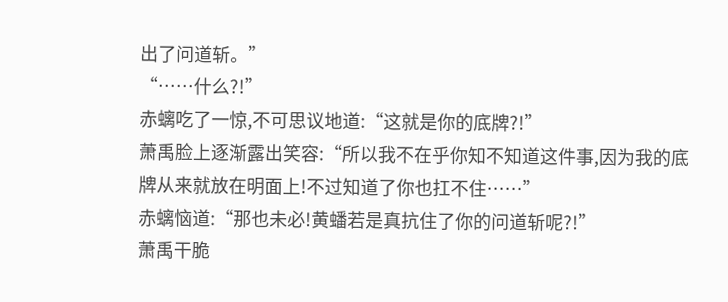出了问道斩。”
“……什么?!”
赤螭吃了一惊,不可思议地道:“这就是你的底牌?!”
萧禹脸上逐渐露出笑容:“所以我不在乎你知不知道这件事,因为我的底牌从来就放在明面上!不过知道了你也扛不住……”
赤螭恼道:“那也未必!黄蟠若是真抗住了你的问道斩呢?!”
萧禹干脆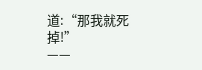道:“那我就死掉!”
——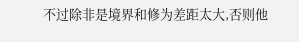不过除非是境界和修为差距太大,否则他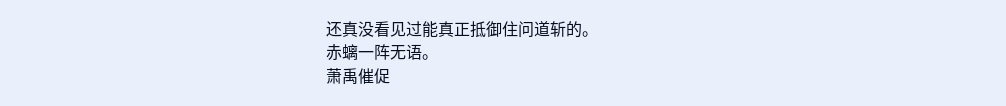还真没看见过能真正抵御住问道斩的。
赤螭一阵无语。
萧禹催促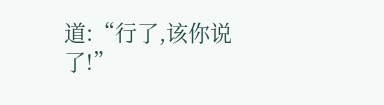道:“行了,该你说了!”